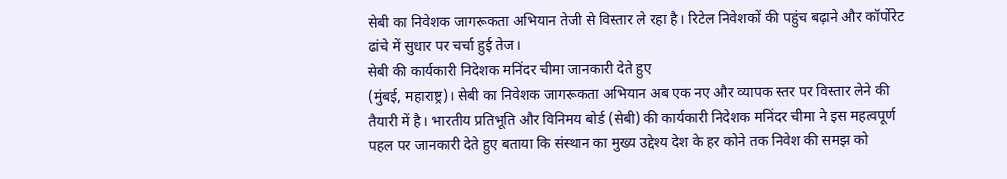सेबी का निवेशक जागरूकता अभियान तेजी से विस्तार ले रहा है। रिटेल निवेशकों की पहुंच बढ़ाने और कॉर्पोरेट ढांचे में सुधार पर चर्चा हुई तेज।
सेबी की कार्यकारी निदेशक मनिंदर चीमा जानकारी देते हुए
(मुंबई, महाराष्ट्र)। सेबी का निवेशक जागरूकता अभियान अब एक नए और व्यापक स्तर पर विस्तार लेने की तैयारी में है। भारतीय प्रतिभूति और विनिमय बोर्ड (सेबी) की कार्यकारी निदेशक मनिंदर चीमा ने इस महत्वपूर्ण पहल पर जानकारी देते हुए बताया कि संस्थान का मुख्य उद्देश्य देश के हर कोने तक निवेश की समझ को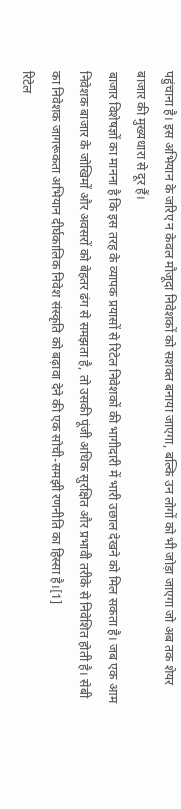पहुंचाना है। इस अभियान के जरिए न केवल मौजूदा निवेशकों को सशक्त बनाया जाएगा, बल्कि उन लोगों को भी जोड़ा जाएगा जो अब तक शेयर बाजार की मुख्यधारा से दूर हैं।
बाजार विशेषज्ञों का मानना है कि इस तरह के व्यापक प्रयासों से रिटेल निवेशकों की भागीदारी में भारी उछाल देखने को मिल सकता है। जब एक आम निवेशक बाजार के जोखिमों और अवसरों को बेहतर ढंग से समझता है, तो उसकी पूंजी अधिक सुरक्षित और प्रभावी तरीके से निवेशित होती है। सेबी का निवेशक जागरूकता अभियान दीर्घकालिक निवेश संस्कृति को बढ़ावा देने की एक सोची-समझी रणनीति का हिस्सा है।[1]
रिटेल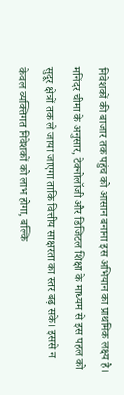निवेशकों की बाजार तक पहुंच को आसान बनाना इस अभियान का प्राथमिक लक्ष्य है। मनिंदर चीमा के अनुसार, टेक्नोलॉजी और डिजिटल शिक्षा के माध्यम से इस पहल को सुदूर क्षेत्रों तक ले जाया जाएगा ताकि वित्तीय साक्षरता का स्तर बढ़ सके। इससे न केवल व्यक्तिगत निवेशकों को लाभ होगा, बल्कि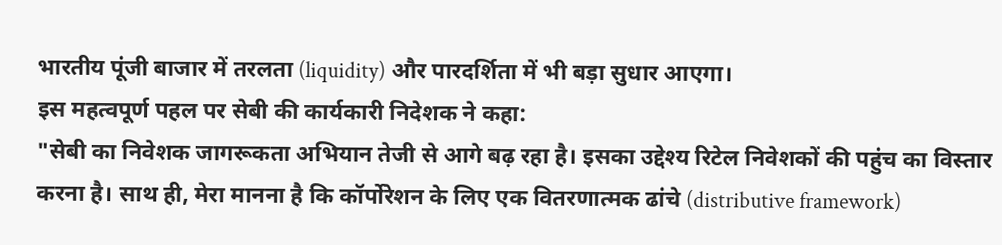भारतीय पूंजी बाजार में तरलता (liquidity) और पारदर्शिता में भी बड़ा सुधार आएगा।
इस महत्वपूर्ण पहल पर सेबी की कार्यकारी निदेशक ने कहा:
"सेबी का निवेशक जागरूकता अभियान तेजी से आगे बढ़ रहा है। इसका उद्देश्य रिटेल निवेशकों की पहुंच का विस्तार करना है। साथ ही, मेरा मानना है कि कॉर्पोरेशन के लिए एक वितरणात्मक ढांचे (distributive framework)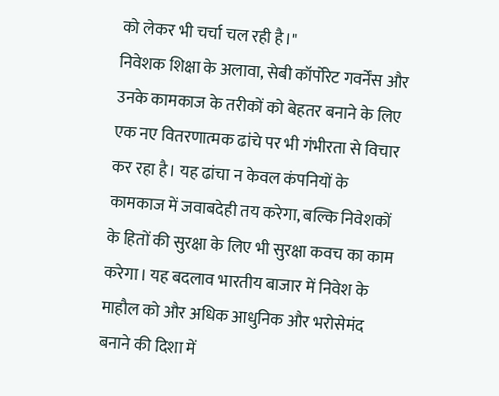को लेकर भी चर्चा चल रही है।"
निवेशक शिक्षा के अलावा, सेबी कॉर्पोरेट गवर्नेंस और उनके कामकाज के तरीकों को बेहतर बनाने के लिए एक नए वितरणात्मक ढांचे पर भी गंभीरता से विचार कर रहा है। यह ढांचा न केवल कंपनियों के कामकाज में जवाबदेही तय करेगा, बल्कि निवेशकों के हितों की सुरक्षा के लिए भी सुरक्षा कवच का काम करेगा। यह बदलाव भारतीय बाजार में निवेश के माहौल को और अधिक आधुनिक और भरोसेमंद बनाने की दिशा में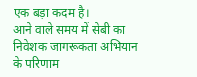एक बड़ा कदम है।
आने वाले समय में सेबी का निवेशक जागरूकता अभियान के परिणाम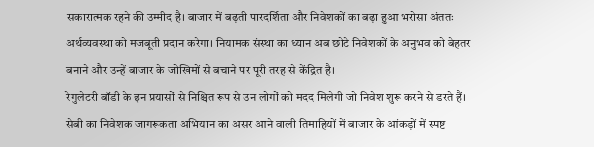सकारात्मक रहने की उम्मीद है। बाजार में बढ़ती पारदर्शिता और निवेशकों का बढ़ा हुआ भरोसा अंततः अर्थव्यवस्था को मजबूती प्रदान करेगा। नियामक संस्था का ध्यान अब छोटे निवेशकों के अनुभव को बेहतर बनाने और उन्हें बाजार के जोखिमों से बचाने पर पूरी तरह से केंद्रित है।
रेगुलेटरी बॉडी के इन प्रयासों से निश्चित रूप से उन लोगों को मदद मिलेगी जो निवेश शुरू करने से डरते हैं। सेबी का निवेशक जागरूकता अभियान का असर आने वाली तिमाहियों में बाजार के आंकड़ों में स्पष्ट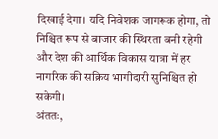दिखाई देगा। यदि निवेशक जागरूक होगा, तो निश्चित रूप से बाजार की स्थिरता बनी रहेगी और देश की आर्थिक विकास यात्रा में हर नागरिक की सक्रिय भागीदारी सुनिश्चित हो सकेगी।
अंततः,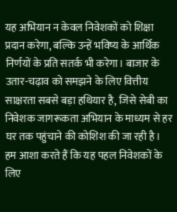यह अभियान न केवल निवेशकों को शिक्षा प्रदान करेगा, बल्कि उन्हें भविष्य के आर्थिक निर्णयों के प्रति सतर्क भी करेगा। बाजार के उतार-चढ़ाव को समझने के लिए वित्तीय साक्षरता सबसे बड़ा हथियार है, जिसे सेबी का निवेशक जागरूकता अभियान के माध्यम से हर घर तक पहुंचाने की कोशिश की जा रही है। हम आशा करते हैं कि यह पहल निवेशकों के लिए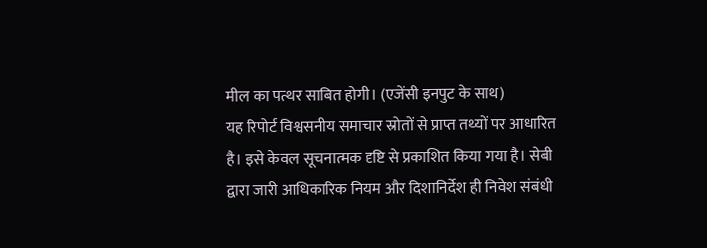मील का पत्थर साबित होगी। (एजेंसी इनपुट के साथ)
यह रिपोर्ट विश्वसनीय समाचार स्रोतों से प्राप्त तथ्यों पर आधारित है। इसे केवल सूचनात्मक दृष्टि से प्रकाशित किया गया है। सेबी द्वारा जारी आधिकारिक नियम और दिशानिर्देश ही निवेश संबंधी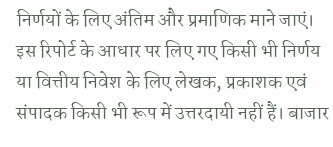निर्णयों के लिए अंतिम और प्रमाणिक माने जाएं। इस रिपोर्ट के आधार पर लिए गए किसी भी निर्णय या वित्तीय निवेश के लिए लेखक, प्रकाशक एवं संपादक किसी भी रूप में उत्तरदायी नहीं हैं। बाजार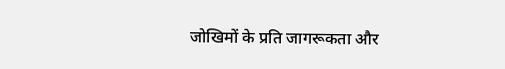जोखिमों के प्रति जागरूकता और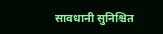सावधानी सुनिश्चित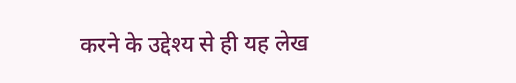करने के उद्देश्य से ही यह लेख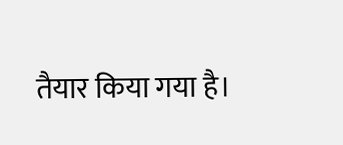तैयार किया गया है।